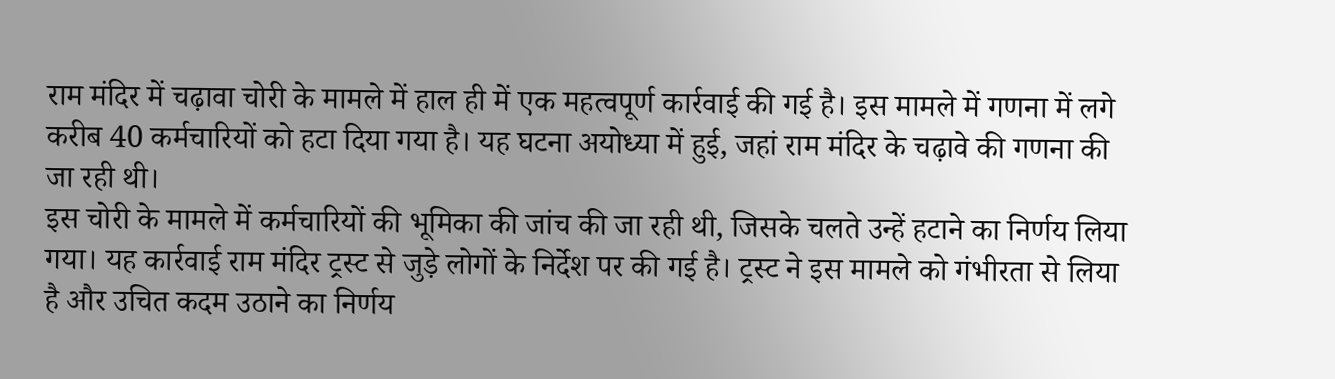राम मंदिर में चढ़ावा चोरी के मामले में हाल ही में एक महत्वपूर्ण कार्रवाई की गई है। इस मामले में गणना में लगे करीब 40 कर्मचारियों को हटा दिया गया है। यह घटना अयोध्या में हुई, जहां राम मंदिर के चढ़ावे की गणना की जा रही थी।
इस चोरी के मामले में कर्मचारियों की भूमिका की जांच की जा रही थी, जिसके चलते उन्हें हटाने का निर्णय लिया गया। यह कार्रवाई राम मंदिर ट्रस्ट से जुड़े लोगों के निर्देश पर की गई है। ट्रस्ट ने इस मामले को गंभीरता से लिया है और उचित कदम उठाने का निर्णय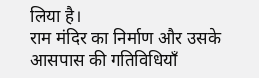लिया है।
राम मंदिर का निर्माण और उसके आसपास की गतिविधियाँ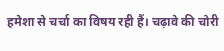हमेशा से चर्चा का विषय रही हैं। चढ़ावे की चोरी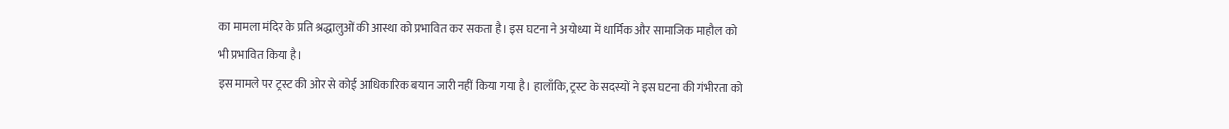का मामला मंदिर के प्रति श्रद्धालुओं की आस्था को प्रभावित कर सकता है। इस घटना ने अयोध्या में धार्मिक और सामाजिक माहौल को भी प्रभावित किया है।
इस मामले पर ट्रस्ट की ओर से कोई आधिकारिक बयान जारी नहीं किया गया है। हालाँकि, ट्रस्ट के सदस्यों ने इस घटना की गंभीरता को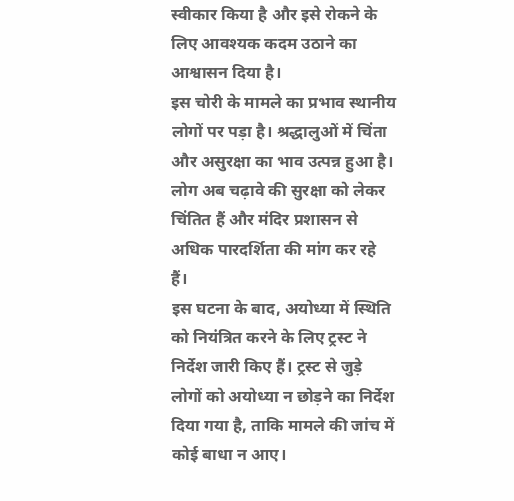स्वीकार किया है और इसे रोकने के लिए आवश्यक कदम उठाने का आश्वासन दिया है।
इस चोरी के मामले का प्रभाव स्थानीय लोगों पर पड़ा है। श्रद्धालुओं में चिंता और असुरक्षा का भाव उत्पन्न हुआ है। लोग अब चढ़ावे की सुरक्षा को लेकर चिंतित हैं और मंदिर प्रशासन से अधिक पारदर्शिता की मांग कर रहे हैं।
इस घटना के बाद, अयोध्या में स्थिति को नियंत्रित करने के लिए ट्रस्ट ने निर्देश जारी किए हैं। ट्रस्ट से जुड़े लोगों को अयोध्या न छोड़ने का निर्देश दिया गया है, ताकि मामले की जांच में कोई बाधा न आए।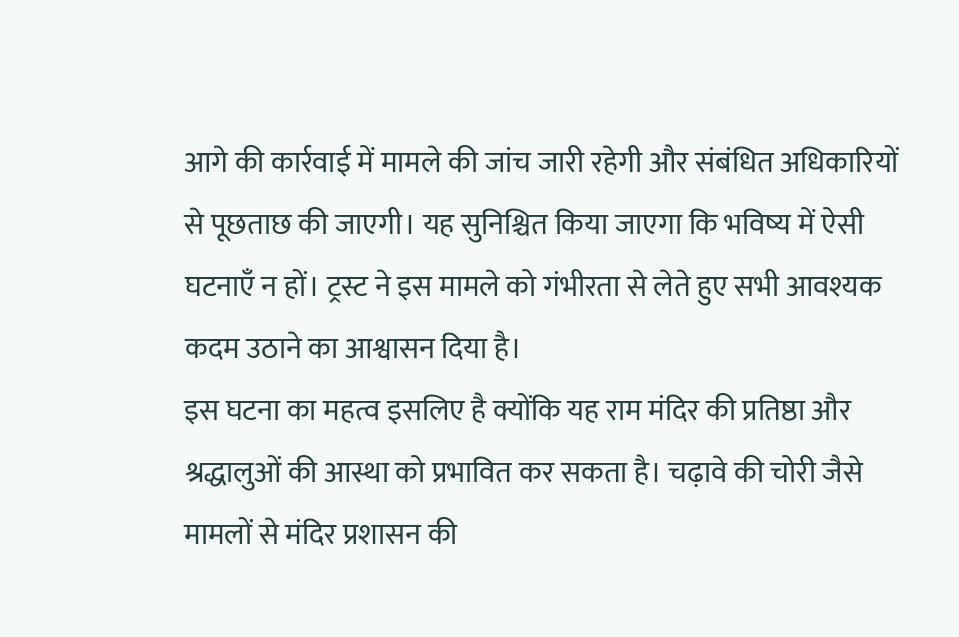आगे की कार्रवाई में मामले की जांच जारी रहेगी और संबंधित अधिकारियों से पूछताछ की जाएगी। यह सुनिश्चित किया जाएगा कि भविष्य में ऐसी घटनाएँ न हों। ट्रस्ट ने इस मामले को गंभीरता से लेते हुए सभी आवश्यक कदम उठाने का आश्वासन दिया है।
इस घटना का महत्व इसलिए है क्योंकि यह राम मंदिर की प्रतिष्ठा और श्रद्धालुओं की आस्था को प्रभावित कर सकता है। चढ़ावे की चोरी जैसे मामलों से मंदिर प्रशासन की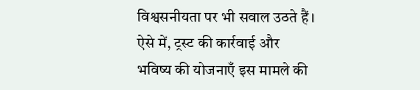विश्वसनीयता पर भी सवाल उठते हैं। ऐसे में, ट्रस्ट की कार्रवाई और भविष्य की योजनाएँ इस मामले की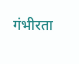गंभीरता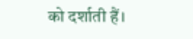को दर्शाती हैं।